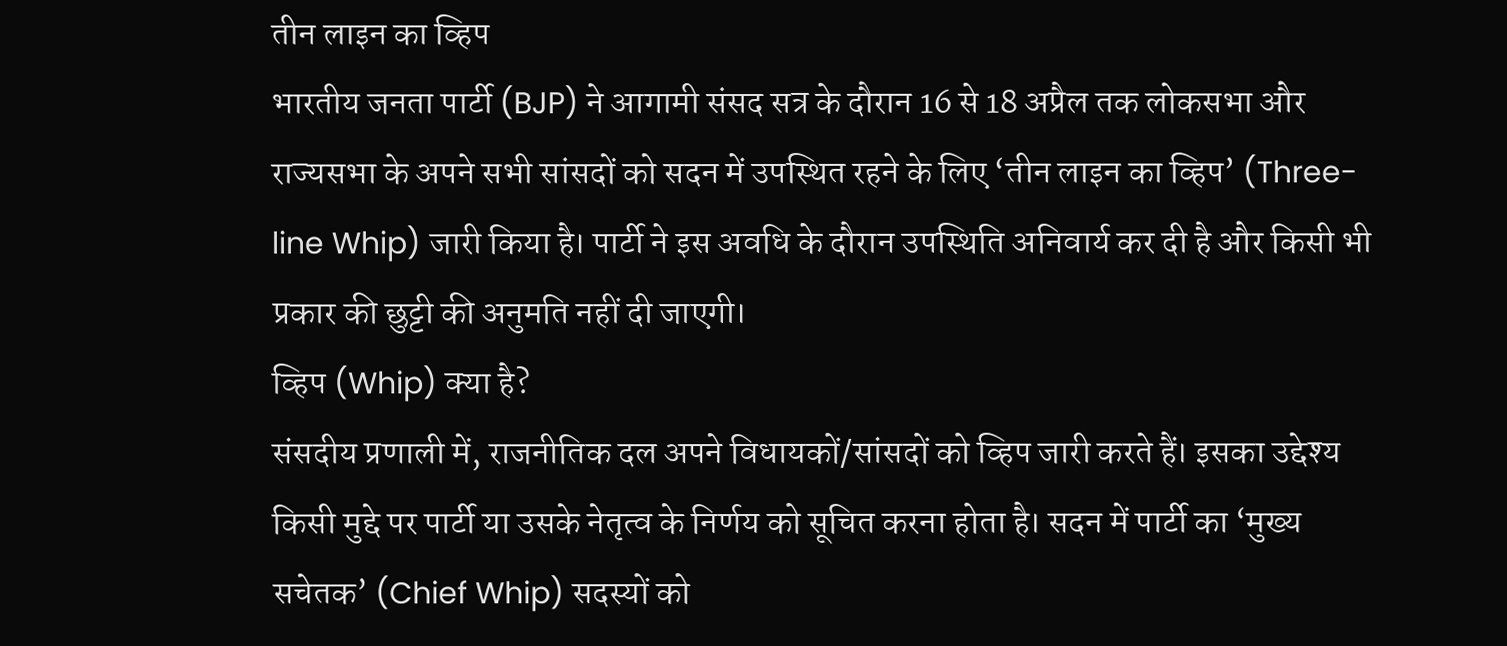तीन लाइन का व्हिप
भारतीय जनता पार्टी (BJP) ने आगामी संसद सत्र के दौरान 16 से 18 अप्रैल तक लोकसभा और राज्यसभा के अपने सभी सांसदों को सदन में उपस्थित रहने के लिए ‘तीन लाइन का व्हिप’ (Three-line Whip) जारी किया है। पार्टी ने इस अवधि के दौरान उपस्थिति अनिवार्य कर दी है और किसी भी प्रकार की छुट्टी की अनुमति नहीं दी जाएगी।
व्हिप (Whip) क्या है?
संसदीय प्रणाली में, राजनीतिक दल अपने विधायकों/सांसदों को व्हिप जारी करते हैं। इसका उद्देश्य किसी मुद्दे पर पार्टी या उसके नेतृत्व के निर्णय को सूचित करना होता है। सदन में पार्टी का ‘मुख्य सचेतक’ (Chief Whip) सदस्यों को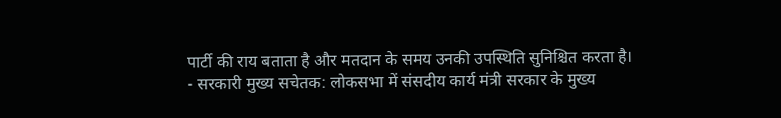पार्टी की राय बताता है और मतदान के समय उनकी उपस्थिति सुनिश्चित करता है।
- सरकारी मुख्य सचेतक: लोकसभा में संसदीय कार्य मंत्री सरकार के मुख्य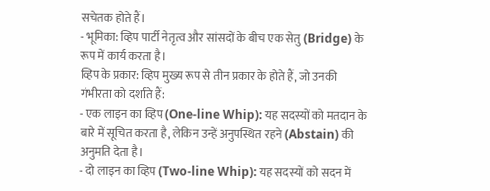सचेतक होते हैं।
- भूमिका: व्हिप पार्टी नेतृत्व और सांसदों के बीच एक सेतु (Bridge) के रूप में कार्य करता है।
व्हिप के प्रकार: व्हिप मुख्य रूप से तीन प्रकार के होते हैं, जो उनकी गंभीरता को दर्शाते हैं:
- एक लाइन का व्हिप (One-line Whip): यह सदस्यों को मतदान के बारे में सूचित करता है, लेकिन उन्हें अनुपस्थित रहने (Abstain) की अनुमति देता है।
- दो लाइन का व्हिप (Two-line Whip): यह सदस्यों को सदन में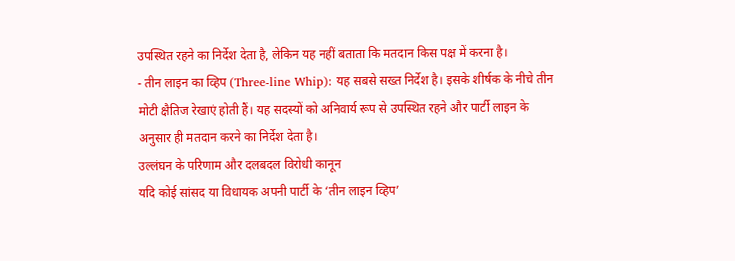उपस्थित रहने का निर्देश देता है, लेकिन यह नहीं बताता कि मतदान किस पक्ष में करना है।
- तीन लाइन का व्हिप (Three-line Whip): यह सबसे सख्त निर्देश है। इसके शीर्षक के नीचे तीन मोटी क्षैतिज रेखाएं होती हैं। यह सदस्यों को अनिवार्य रूप से उपस्थित रहने और पार्टी लाइन के अनुसार ही मतदान करने का निर्देश देता है।
उल्लंघन के परिणाम और दलबदल विरोधी कानून
यदि कोई सांसद या विधायक अपनी पार्टी के ‘तीन लाइन व्हिप’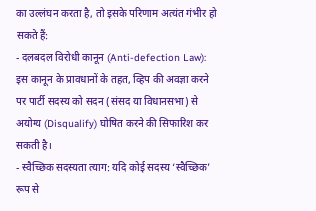का उल्लंघन करता है, तो इसके परिणाम अत्यंत गंभीर हो सकते हैं:
- दलबदल विरोधी कानून (Anti-defection Law): इस कानून के प्रावधानों के तहत, व्हिप की अवज्ञा करने पर पार्टी सदस्य को सदन (संसद या विधानसभा) से अयोग्य (Disqualify) घोषित करने की सिफारिश कर सकती है।
- स्वैच्छिक सदस्यता त्याग: यदि कोई सदस्य ‘स्वैच्छिक’ रूप से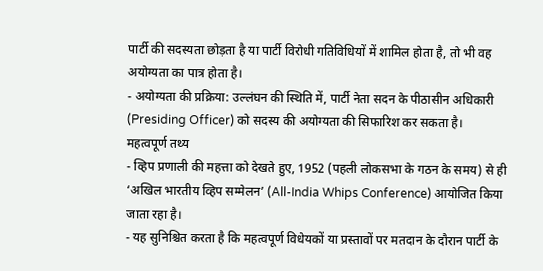पार्टी की सदस्यता छोड़ता है या पार्टी विरोधी गतिविधियों में शामिल होता है, तो भी वह अयोग्यता का पात्र होता है।
- अयोग्यता की प्रक्रिया: उल्लंघन की स्थिति में, पार्टी नेता सदन के पीठासीन अधिकारी (Presiding Officer) को सदस्य की अयोग्यता की सिफारिश कर सकता है।
महत्वपूर्ण तथ्य
- व्हिप प्रणाली की महत्ता को देखते हुए, 1952 (पहली लोकसभा के गठन के समय) से ही ‘अखिल भारतीय व्हिप सम्मेलन’ (All-India Whips Conference) आयोजित किया जाता रहा है।
- यह सुनिश्चित करता है कि महत्वपूर्ण विधेयकों या प्रस्तावों पर मतदान के दौरान पार्टी के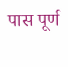पास पूर्ण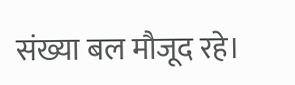संख्या बल मौजूद रहे।